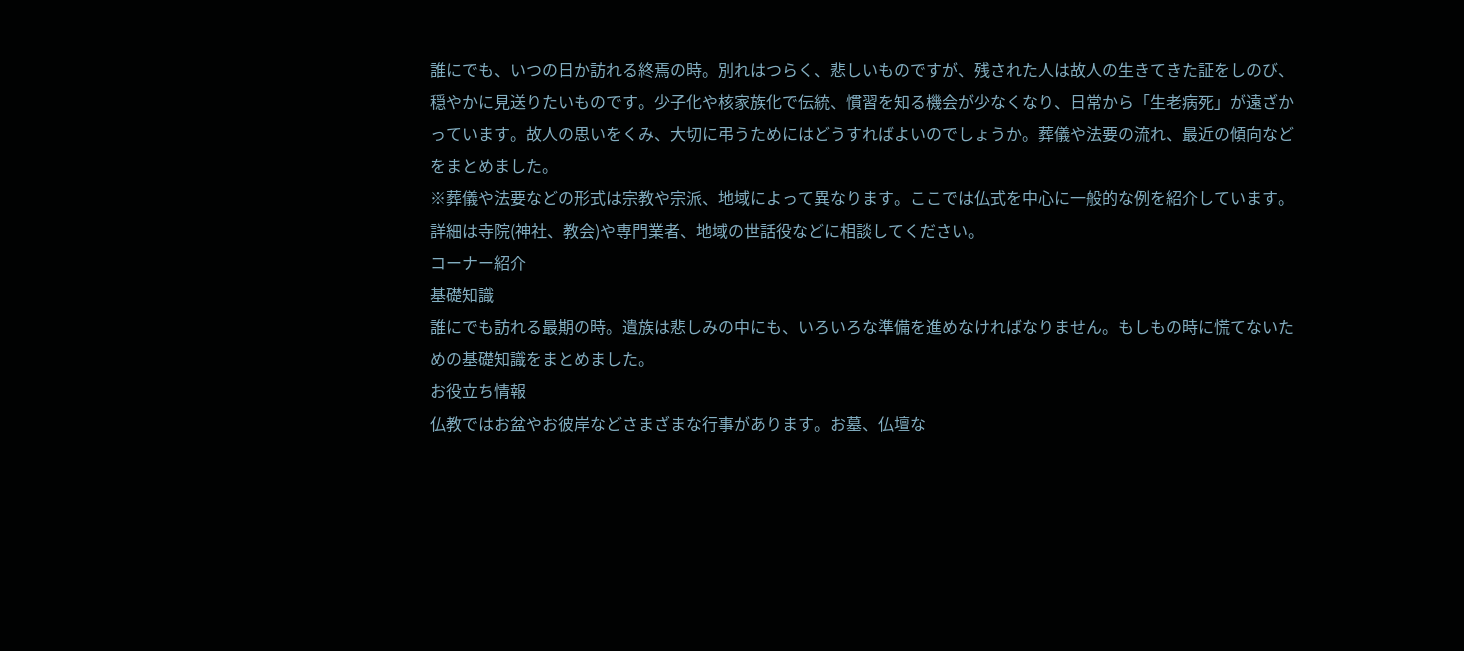誰にでも、いつの日か訪れる終焉の時。別れはつらく、悲しいものですが、残された人は故人の生きてきた証をしのび、穏やかに見送りたいものです。少子化や核家族化で伝統、慣習を知る機会が少なくなり、日常から「生老病死」が遠ざかっています。故人の思いをくみ、大切に弔うためにはどうすればよいのでしょうか。葬儀や法要の流れ、最近の傾向などをまとめました。
※葬儀や法要などの形式は宗教や宗派、地域によって異なります。ここでは仏式を中心に一般的な例を紹介しています。詳細は寺院(神社、教会)や専門業者、地域の世話役などに相談してください。
コーナー紹介
基礎知識
誰にでも訪れる最期の時。遺族は悲しみの中にも、いろいろな準備を進めなければなりません。もしもの時に慌てないための基礎知識をまとめました。
お役立ち情報
仏教ではお盆やお彼岸などさまざまな行事があります。お墓、仏壇な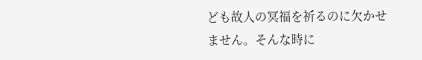ども故人の冥福を祈るのに欠かせません。そんな時に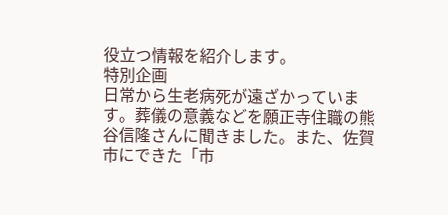役立つ情報を紹介します。
特別企画
日常から生老病死が遠ざかっています。葬儀の意義などを願正寺住職の熊谷信隆さんに聞きました。また、佐賀市にできた「市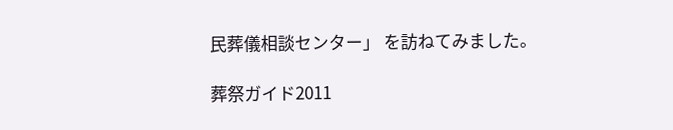民葬儀相談センター」 を訪ねてみました。

葬祭ガイド2011